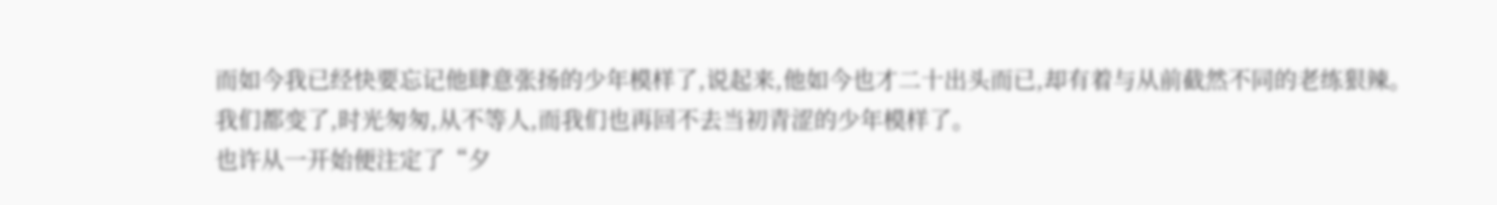而如今我已经快要忘记他肆意张扬的少年模样了,说起来,他如今也才二十出头而已,却有着与从前截然不同的老练狠辣。
我们都变了,时光匆匆,从不等人,而我们也再回不去当初青涩的少年模样了。
也许从一开始便注定了“夕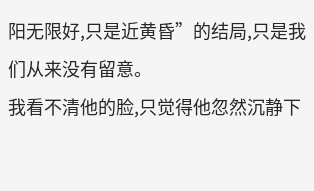阳无限好,只是近黄昏”的结局,只是我们从来没有留意。
我看不清他的脸,只觉得他忽然沉静下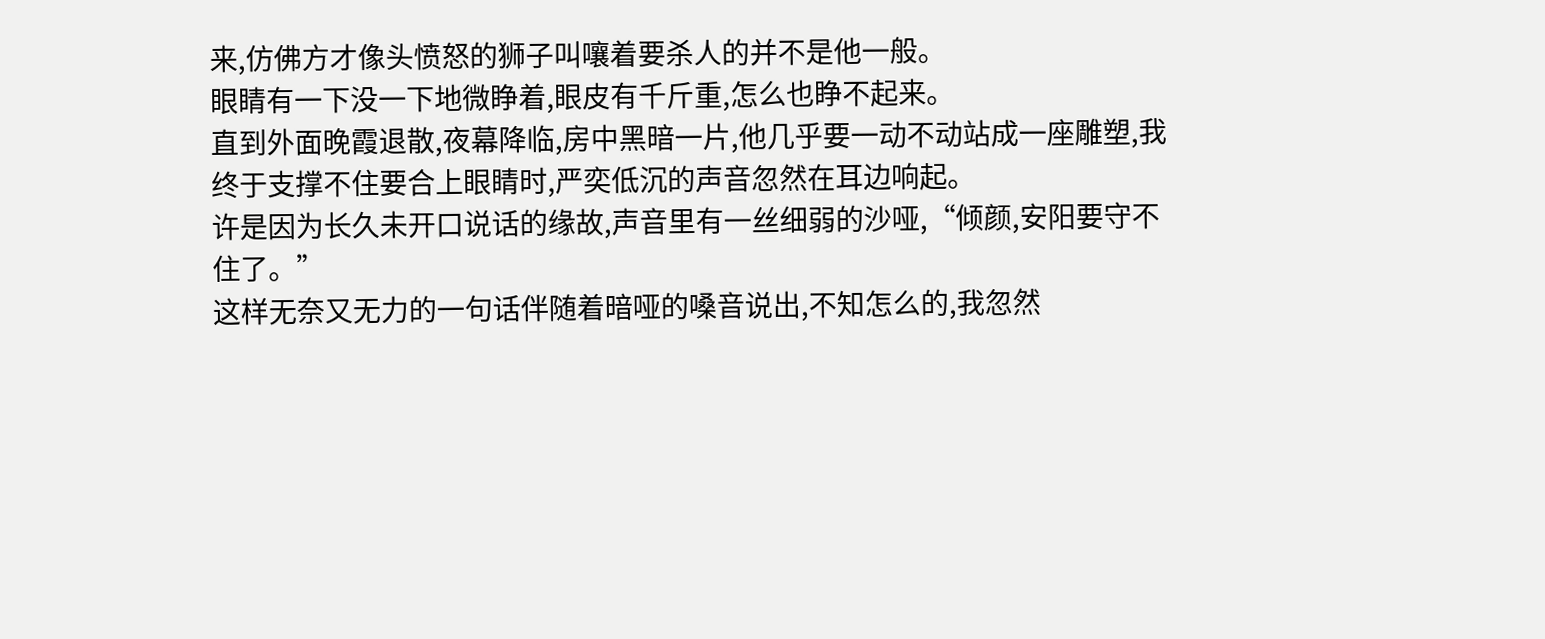来,仿佛方才像头愤怒的狮子叫嚷着要杀人的并不是他一般。
眼睛有一下没一下地微睁着,眼皮有千斤重,怎么也睁不起来。
直到外面晚霞退散,夜幕降临,房中黑暗一片,他几乎要一动不动站成一座雕塑,我终于支撑不住要合上眼睛时,严奕低沉的声音忽然在耳边响起。
许是因为长久未开口说话的缘故,声音里有一丝细弱的沙哑,“倾颜,安阳要守不住了。”
这样无奈又无力的一句话伴随着暗哑的嗓音说出,不知怎么的,我忽然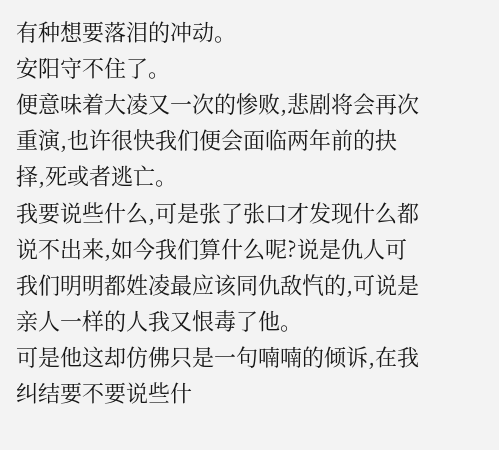有种想要落泪的冲动。
安阳守不住了。
便意味着大凌又一次的惨败,悲剧将会再次重演,也许很快我们便会面临两年前的抉择,死或者逃亡。
我要说些什么,可是张了张口才发现什么都说不出来,如今我们算什么呢?说是仇人可我们明明都姓凌最应该同仇敌忾的,可说是亲人一样的人我又恨毒了他。
可是他这却仿佛只是一句喃喃的倾诉,在我纠结要不要说些什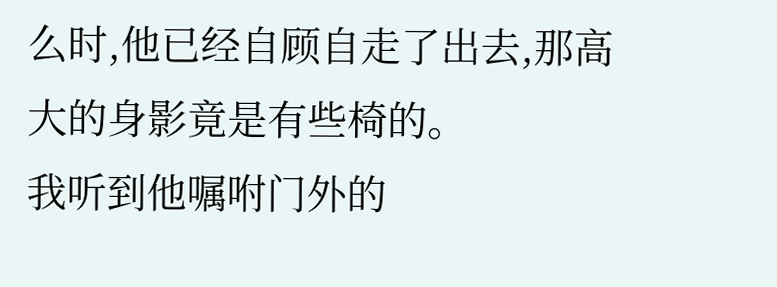么时,他已经自顾自走了出去,那高大的身影竟是有些椅的。
我听到他嘱咐门外的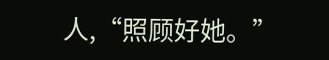人,“照顾好她。”